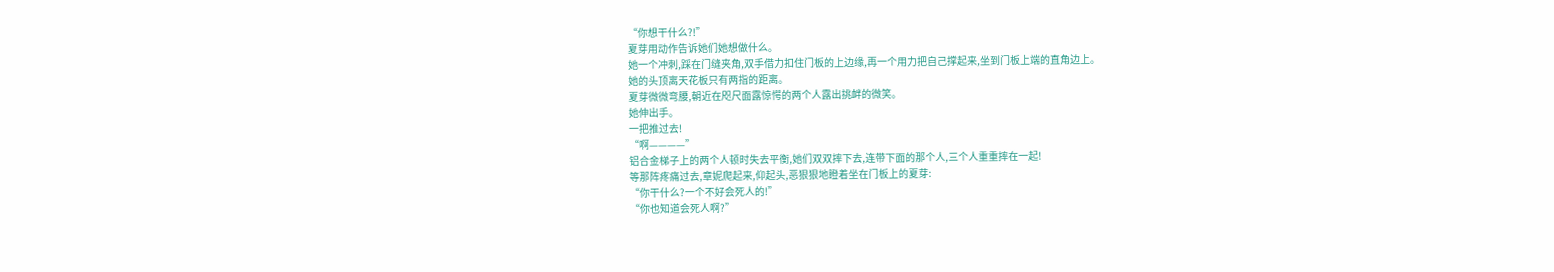“你想干什么?!”
夏芽用动作告诉她们她想做什么。
她一个冲刺,踩在门缝夹角,双手借力扣住门板的上边缘,再一个用力把自己撑起来,坐到门板上端的直角边上。
她的头顶离天花板只有两指的距离。
夏芽微微弯腰,朝近在咫尺面露惊愕的两个人露出挑衅的微笑。
她伸出手。
一把推过去!
“啊————”
铝合金梯子上的两个人顿时失去平衡,她们双双摔下去,连带下面的那个人,三个人重重摔在一起!
等那阵疼痛过去,章妮爬起来,仰起头,恶狠狠地瞪着坐在门板上的夏芽:
“你干什么?一个不好会死人的!”
“你也知道会死人啊?”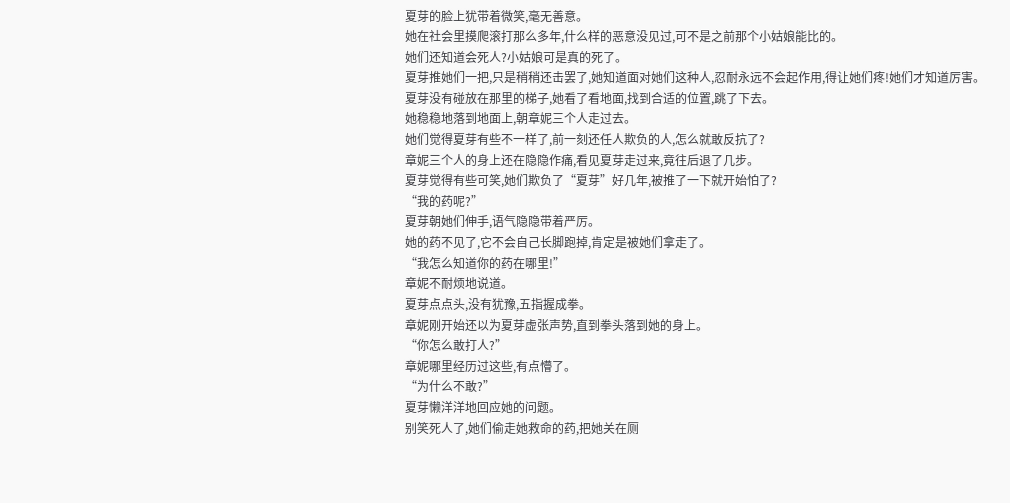夏芽的脸上犹带着微笑,毫无善意。
她在社会里摸爬滚打那么多年,什么样的恶意没见过,可不是之前那个小姑娘能比的。
她们还知道会死人?小姑娘可是真的死了。
夏芽推她们一把,只是稍稍还击罢了,她知道面对她们这种人,忍耐永远不会起作用,得让她们疼!她们才知道厉害。
夏芽没有碰放在那里的梯子,她看了看地面,找到合适的位置,跳了下去。
她稳稳地落到地面上,朝章妮三个人走过去。
她们觉得夏芽有些不一样了,前一刻还任人欺负的人,怎么就敢反抗了?
章妮三个人的身上还在隐隐作痛,看见夏芽走过来,竟往后退了几步。
夏芽觉得有些可笑,她们欺负了“夏芽”好几年,被推了一下就开始怕了?
“我的药呢?”
夏芽朝她们伸手,语气隐隐带着严厉。
她的药不见了,它不会自己长脚跑掉,肯定是被她们拿走了。
“我怎么知道你的药在哪里!”
章妮不耐烦地说道。
夏芽点点头,没有犹豫,五指握成拳。
章妮刚开始还以为夏芽虚张声势,直到拳头落到她的身上。
“你怎么敢打人?”
章妮哪里经历过这些,有点懵了。
“为什么不敢?”
夏芽懒洋洋地回应她的问题。
别笑死人了,她们偷走她救命的药,把她关在厕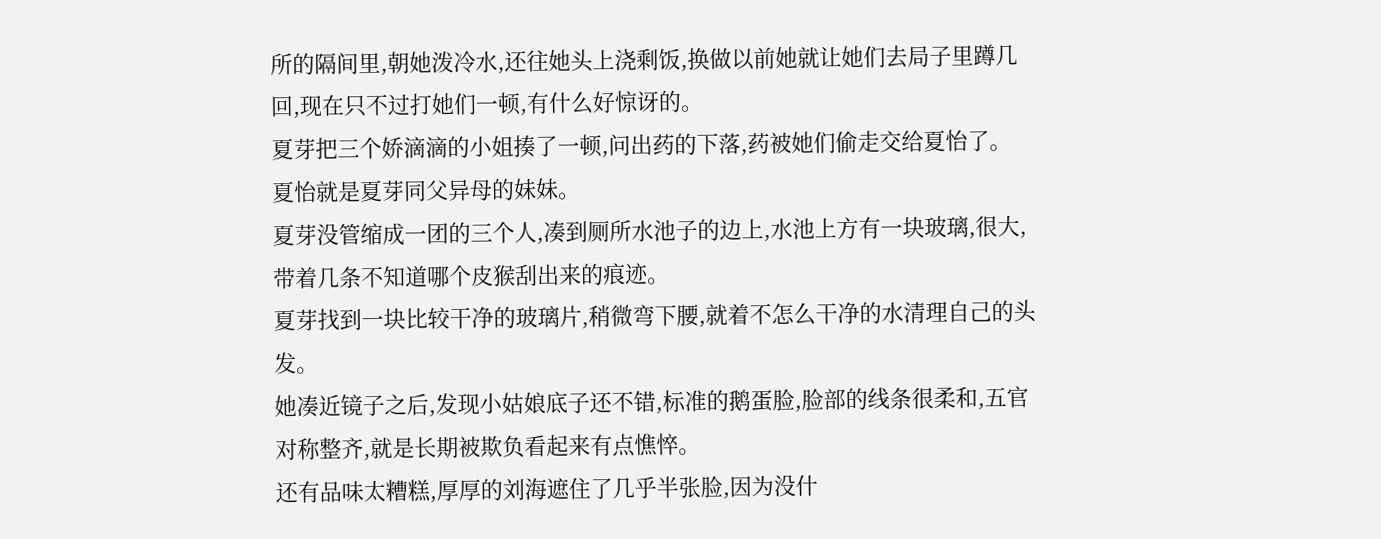所的隔间里,朝她泼冷水,还往她头上浇剩饭,换做以前她就让她们去局子里蹲几回,现在只不过打她们一顿,有什么好惊讶的。
夏芽把三个娇滴滴的小姐揍了一顿,问出药的下落,药被她们偷走交给夏怡了。
夏怡就是夏芽同父异母的妹妹。
夏芽没管缩成一团的三个人,凑到厕所水池子的边上,水池上方有一块玻璃,很大,带着几条不知道哪个皮猴刮出来的痕迹。
夏芽找到一块比较干净的玻璃片,稍微弯下腰,就着不怎么干净的水清理自己的头发。
她凑近镜子之后,发现小姑娘底子还不错,标准的鹅蛋脸,脸部的线条很柔和,五官对称整齐,就是长期被欺负看起来有点憔悴。
还有品味太糟糕,厚厚的刘海遮住了几乎半张脸,因为没什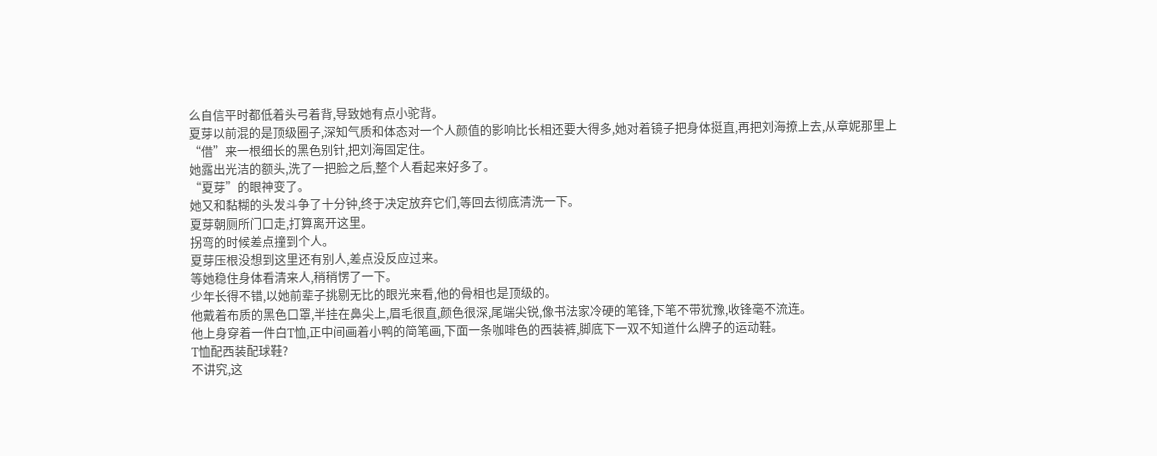么自信平时都低着头弓着背,导致她有点小驼背。
夏芽以前混的是顶级圈子,深知气质和体态对一个人颜值的影响比长相还要大得多,她对着镜子把身体挺直,再把刘海撩上去,从章妮那里上“借”来一根细长的黑色别针,把刘海固定住。
她露出光洁的额头,洗了一把脸之后,整个人看起来好多了。
“夏芽”的眼神变了。
她又和黏糊的头发斗争了十分钟,终于决定放弃它们,等回去彻底清洗一下。
夏芽朝厕所门口走,打算离开这里。
拐弯的时候差点撞到个人。
夏芽压根没想到这里还有别人,差点没反应过来。
等她稳住身体看清来人,稍稍愣了一下。
少年长得不错,以她前辈子挑剔无比的眼光来看,他的骨相也是顶级的。
他戴着布质的黑色口罩,半挂在鼻尖上,眉毛很直,颜色很深,尾端尖锐,像书法家冷硬的笔锋,下笔不带犹豫,收锋毫不流连。
他上身穿着一件白T恤,正中间画着小鸭的简笔画,下面一条咖啡色的西装裤,脚底下一双不知道什么牌子的运动鞋。
T恤配西装配球鞋?
不讲究,这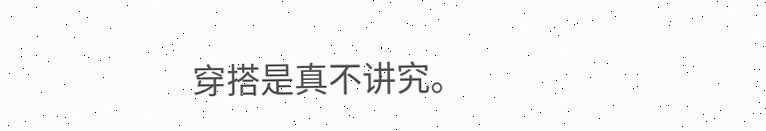穿搭是真不讲究。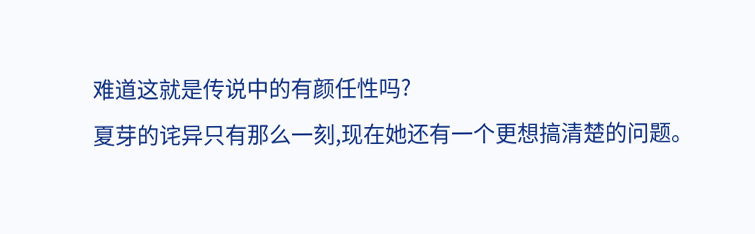难道这就是传说中的有颜任性吗?
夏芽的诧异只有那么一刻,现在她还有一个更想搞清楚的问题。